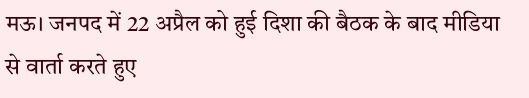मऊ। जनपद में 22 अप्रैल को हुई दिशा की बैठक के बाद मीडिया से वार्ता करते हुए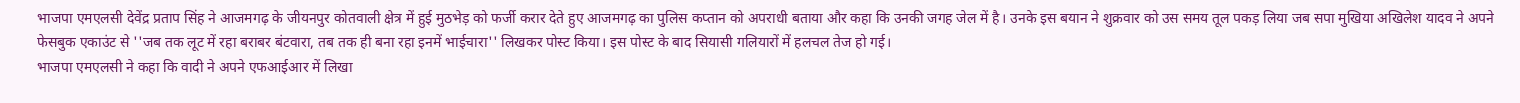भाजपा एमएलसी देवेंद्र प्रताप सिंह ने आजमगढ़ के जीयनपुर कोतवाली क्षेत्र में हुई मुठभेड़ को फर्जी करार देते हुए आजमगढ़ का पुलिस कप्तान को अपराधी बताया और कहा कि उनकी जगह जेल में है। उनके इस बयान ने शुक्रवार को उस समय तूल पकड़ लिया जब सपा मुखिया अखिलेश यादव ने अपने फेसबुक एकाउंट से ''जब तक लूट में रहा बराबर बंटवारा, तब तक ही बना रहा इनमें भाईचारा'' लिखकर पोस्ट किया। इस पोस्ट के बाद सियासी गलियारों में हलचल तेज हो गई।
भाजपा एमएलसी ने कहा कि वादी ने अपने एफआईआर में लिखा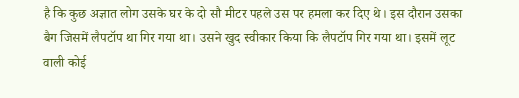है कि कुछ अज्ञात लोग उसके घर के दो सौ मीटर पहले उस पर हमला कर दिए थे। इस दौरान उसका बैग जिसमें लैपटॉप था गिर गया था। उसने खुद स्वीकार किया कि लैपटॉप गिर गया था। इसमें लूट वाली कोई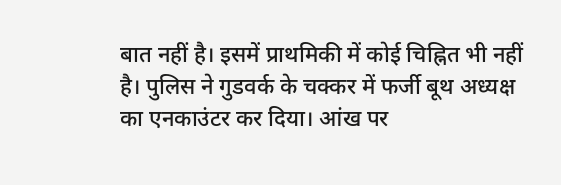बात नहीं है। इसमें प्राथमिकी में कोई चिह्नित भी नहीं है। पुलिस ने गुडवर्क के चक्कर में फर्जी बूथ अध्यक्ष का एनकाउंटर कर दिया। आंख पर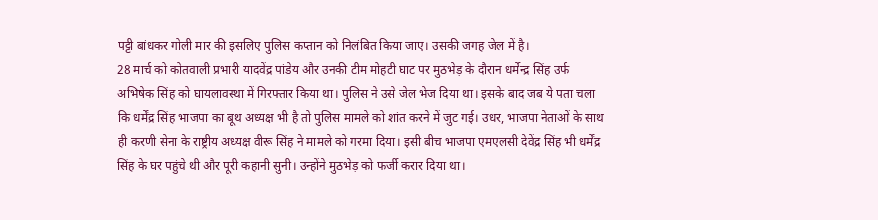पट्टी बांधकर गोली मार की इसलिए पुलिस कप्तान को निलंबित किया जाए। उसकी जगह जेल में है।
28 मार्च को कोतवाली प्रभारी यादवेंद्र पांडेय और उनकी टीम मोहटी घाट पर मुठभेड़ के दौरान धर्मेन्द्र सिंह उर्फ अभिषेक सिंह को घायलावस्था में गिरफ्तार किया था। पुलिस ने उसे जेल भेज दिया था। इसके बाद जब ये पता चला कि धर्मेंद्र सिंह भाजपा का बूथ अध्यक्ष भी है तो पुलिस मामले को शांत करने में जुट गई। उधर, भाजपा नेताओं के साथ ही करणी सेना के राष्ट्रीय अध्यक्ष वीरू सिंह ने मामले को गरमा दिया। इसी बीच भाजपा एमएलसी देवेंद्र सिंह भी धर्मेंद्र सिंह के घर पहुंचे थी और पूरी कहानी सुनी। उन्होंने मुठभेड़ को फर्जी करार दिया था।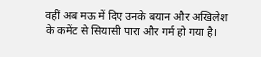वहीं अब मऊ में दिए उनके बयान और अखिलेश के कमेंट से सियासी पारा और गर्म हो गया है।